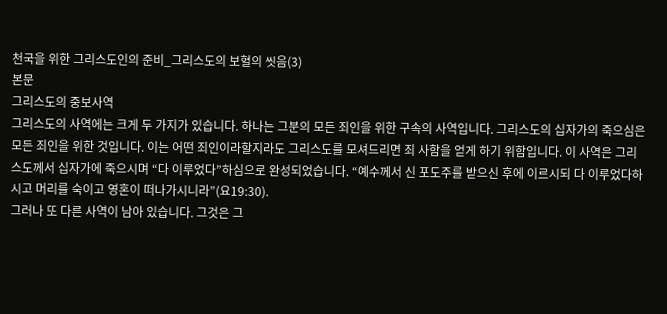천국을 위한 그리스도인의 준비_그리스도의 보혈의 씻음(3)
본문
그리스도의 중보사역
그리스도의 사역에는 크게 두 가지가 있습니다. 하나는 그분의 모든 죄인을 위한 구속의 사역입니다. 그리스도의 십자가의 죽으심은 모든 죄인을 위한 것입니다. 이는 어떤 죄인이라할지라도 그리스도를 모셔드리면 죄 사함을 얻게 하기 위함입니다. 이 사역은 그리스도께서 십자가에 죽으시며 “다 이루었다”하심으로 완성되었습니다. “예수께서 신 포도주를 받으신 후에 이르시되 다 이루었다하시고 머리를 숙이고 영혼이 떠나가시니라”(요19:30).
그러나 또 다른 사역이 남아 있습니다. 그것은 그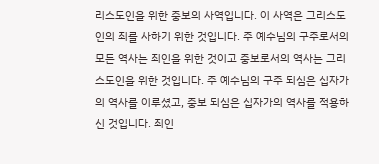리스도인을 위한 중보의 사역입니다. 이 사역은 그리스도인의 죄를 사하기 위한 것입니다. 주 예수님의 구주로서의 모든 역사는 죄인을 위한 것이고 중보로서의 역사는 그리스도인을 위한 것입니다. 주 예수님의 구주 되심은 십자가의 역사를 이루셨고, 중보 되심은 십자가의 역사를 적용하신 것입니다. 죄인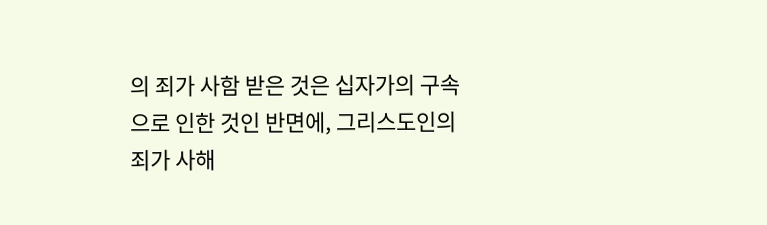의 죄가 사함 받은 것은 십자가의 구속으로 인한 것인 반면에, 그리스도인의 죄가 사해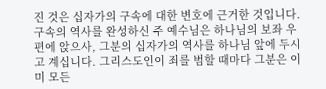진 것은 십자가의 구속에 대한 변호에 근거한 것입니다. 구속의 역사를 완성하신 주 예수님은 하나님의 보좌 우편에 앉으사, 그분의 십자가의 역사를 하나님 앞에 두시고 계십니다. 그리스도인이 죄를 범할 때마다 그분은 이미 모든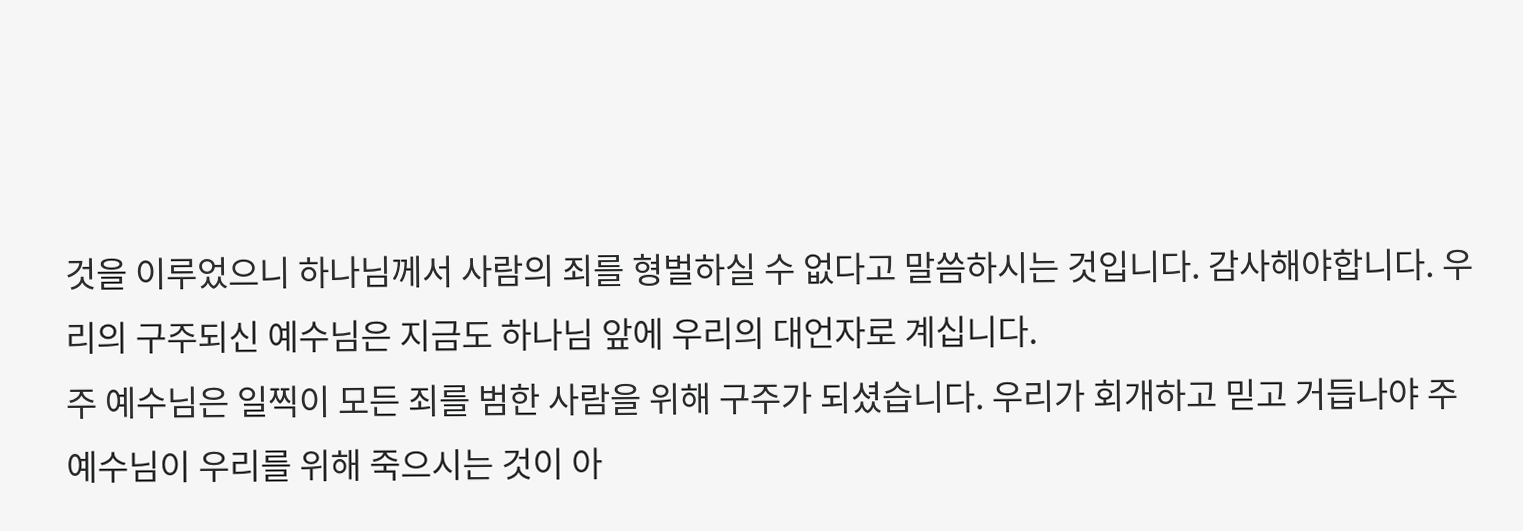것을 이루었으니 하나님께서 사람의 죄를 형벌하실 수 없다고 말씀하시는 것입니다. 감사해야합니다. 우리의 구주되신 예수님은 지금도 하나님 앞에 우리의 대언자로 계십니다.
주 예수님은 일찍이 모든 죄를 범한 사람을 위해 구주가 되셨습니다. 우리가 회개하고 믿고 거듭나야 주 예수님이 우리를 위해 죽으시는 것이 아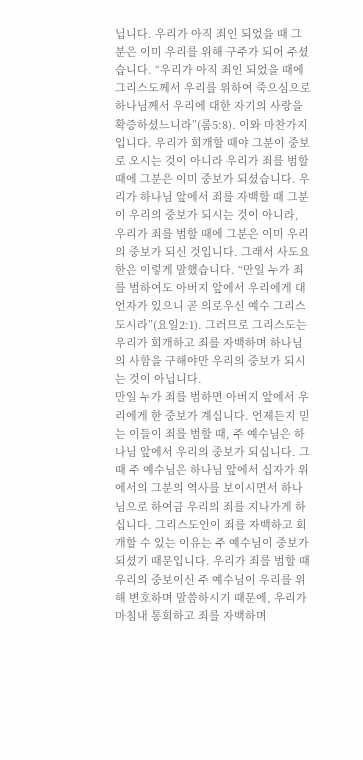닙니다. 우리가 아직 죄인 되었을 때 그분은 이미 우리를 위해 구주가 되어 주셨습니다. “우리가 아직 죄인 되었을 때에 그리스도께서 우리를 위하여 죽으심으로 하나님께서 우리에 대한 자기의 사랑을 확증하셨느니라”(롬5:8). 이와 마찬가지입니다. 우리가 회개할 때야 그분이 중보로 오시는 것이 아니라 우리가 죄를 범할 때에 그분은 이미 중보가 되셨습니다. 우리가 하나님 앞에서 죄를 자백할 때 그분이 우리의 중보가 되시는 것이 아니라, 우리가 죄를 범할 때에 그분은 이미 우리의 중보가 되신 것입니다. 그래서 사도요한은 이렇게 말했습니다. “만일 누가 죄를 범하여도 아버지 앞에서 우리에게 대언자가 있으니 곧 의로우신 예수 그리스도시라”(요일2:1). 그러므로 그리스도는 우리가 회개하고 죄를 자백하며 하나님의 사함을 구해야만 우리의 중보가 되시는 것이 아닙니다.
만일 누가 죄를 범하면 아버지 앞에서 우리에게 한 중보가 계십니다. 언제든지 믿는 이들이 죄를 범할 때, 주 예수님은 하나님 앞에서 우리의 중보가 되십니다. 그 때 주 예수님은 하나님 앞에서 십자가 위에서의 그분의 역사를 보이시면서 하나님으로 하여금 우리의 죄를 지나가게 하십니다. 그리스도인이 죄를 자백하고 회개할 수 있는 이유는 주 예수님이 중보가 되셨기 때문입니다. 우리가 죄를 범할 때 우리의 중보이신 주 예수님이 우리를 위해 변호하며 말씀하시기 때문에, 우리가 마침내 통회하고 죄를 자백하며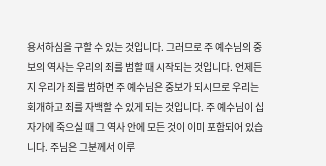용서하심을 구할 수 있는 것입니다. 그러므로 주 예수님의 중보의 역사는 우리의 죄를 범할 때 시작되는 것입니다. 언제든지 우리가 죄를 범하면 주 예수님은 중보가 되시므로 우리는 회개하고 죄를 자백할 수 있게 되는 것입니다. 주 예수님이 십자가에 죽으실 때 그 역사 안에 모든 것이 이미 포함되어 있습니다. 주님은 그분께서 이루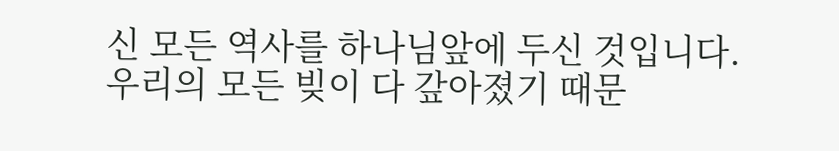신 모든 역사를 하나님앞에 두신 것입니다. 우리의 모든 빚이 다 갚아졌기 때문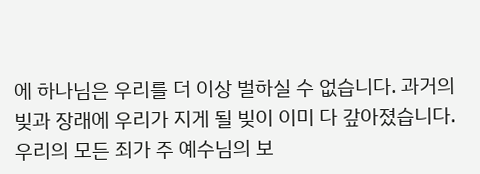에 하나님은 우리를 더 이상 벌하실 수 없습니다. 과거의 빚과 장래에 우리가 지게 될 빚이 이미 다 갚아졌습니다. 우리의 모든 죄가 주 예수님의 보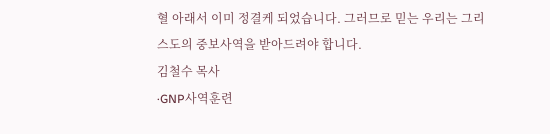혈 아래서 이미 정결케 되었습니다. 그러므로 믿는 우리는 그리스도의 중보사역을 받아드려야 합니다.
김철수 목사
·GNP사역훈련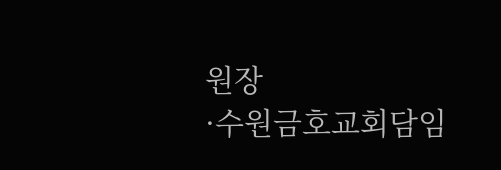원장
·수원금호교회담임